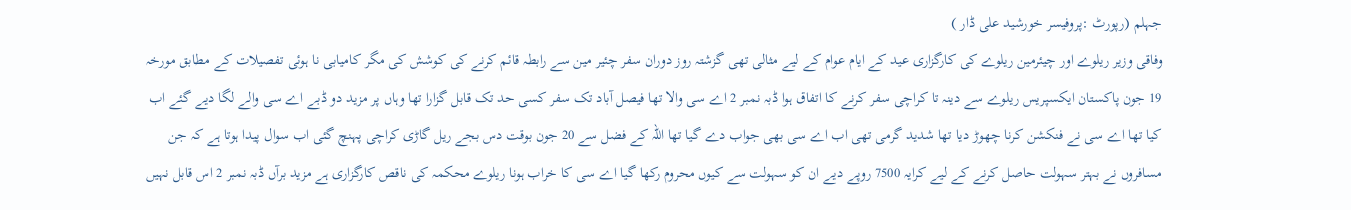جہلم (رپورٹ :پروفیسر خورشید علی ڈار )
وفاقی وزیر ریلوے اور چیئرمین ریلوے کی کارگزاری عید کے ایام عوام کے لیے مثالی تھی گزشتہ روز دوران سفر چئیر مین سے رابطہ قائم کرنے کی کوشش کی مگر کامیابی نا ہوئی تفصیلات کے مطابق مورخہ 19 جون پاکستان ایکسپریس ریلوے سے دینہ تا کراچی سفر کرنے کا اتفاق ہوا ڈبہ نمبر 2 اے سی والا تھا فیصل آباد تک سفر کسی حد تک قابل گزارا تھا وہاں پر مزید دو ڈبے اے سی والے لگا دیے گئے اب کیا تھا اے سی نے فنکشن کرنا چھوڑ دیا تھا شدید گرمی تھی اب اے سی بھی جواب دے گیا تھا اللہ کے فضل سے 20 جون بوقت دس بجے ریل گاڑی کراچی پہنچ گئی اب سوال پیدا ہوتا ہے کہ جن مسافروں نے بہتر سہولت حاصل کرنے کے لیے کرایہ 7500 روپے دیے ان کو سہولت سے کیوں محروم رکھا گیا اے سی کا خراب ہونا ریلوے محکمہ کی ناقص کارگزاری ہے مزید برآں ڈبہ نمبر 2 اس قابل نہیں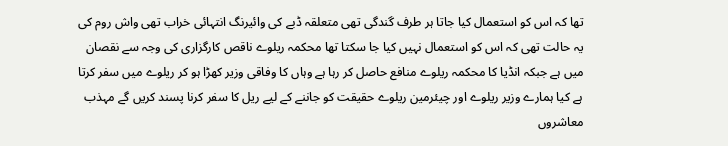تھا کہ اس کو استعمال کیا جاتا ہر طرف گندگی تھی متعلقہ ڈبے کی وائیرنگ انتہائی خراب تھی واش روم کی یہ حالت تھی کہ اس کو استعمال نہیں کیا جا سکتا تھا محکمہ ریلوے ناقص کارگزاری کی وجہ سے نقصان میں ہے جبکہ انڈیا کا محکمہ ریلوے منافع حاصل کر رہا ہے وہاں کا وفاقی وزیر کھڑا ہو کر ریلوے میں سفر کرتا ہے کیا ہمارے وزیر ریلوے اور چیئرمین ریلوے حقیقت کو جاننے کے لیے ریل کا سفر کرنا پسند کریں گے مہذب معاشروں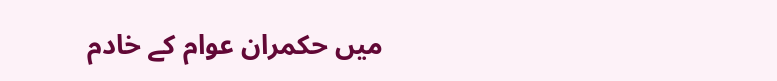میں حکمران عوام کے خادم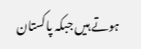ہوتے ہیں جبکہ پاکستان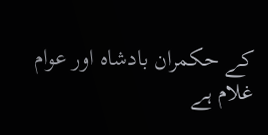کے حکمران بادشاہ اور عوام غلام ہے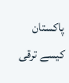پاکستان کیسے ترقی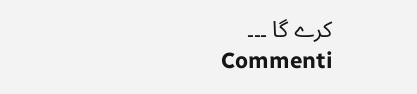کرے گا ۔۔۔
Commenti